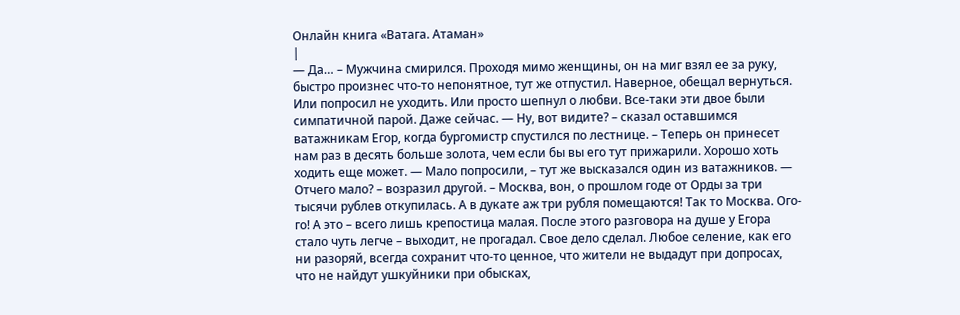Онлайн книга «Ватага. Атаман»
|
— Да… – Мужчина смирился. Проходя мимо женщины, он на миг взял ее за руку, быстро произнес что-то непонятное, тут же отпустил. Наверное, обещал вернуться. Или попросил не уходить. Или просто шепнул о любви. Все-таки эти двое были симпатичной парой. Даже сейчас. — Ну, вот видите? – сказал оставшимся ватажникам Егор, когда бургомистр спустился по лестнице. – Теперь он принесет нам раз в десять больше золота, чем если бы вы его тут прижарили. Хорошо хоть ходить еще может. — Мало попросили, – тут же высказался один из ватажников. — Отчего мало? – возразил другой. – Москва, вон, о прошлом годе от Орды за три тысячи рублев откупилась. А в дукате аж три рубля помещаются! Так то Москва. Ого-го! А это – всего лишь крепостица малая. После этого разговора на душе у Егора стало чуть легче – выходит, не прогадал. Свое дело сделал. Любое селение, как его ни разоряй, всегда сохранит что-то ценное, что жители не выдадут при допросах, что не найдут ушкуйники при обысках,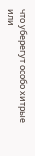что уберегут особо хитрые или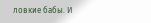ловкие бабы. И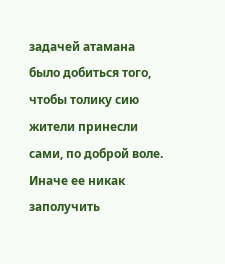задачей атамана было добиться того, чтобы толику сию жители принесли сами, по доброй воле. Иначе ее никак заполучить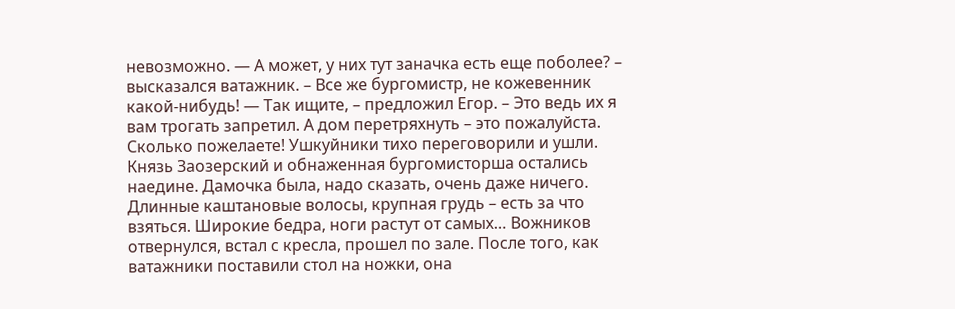невозможно. — А может, у них тут заначка есть еще поболее? – высказался ватажник. – Все же бургомистр, не кожевенник какой-нибудь! — Так ищите, – предложил Егор. – Это ведь их я вам трогать запретил. А дом перетряхнуть – это пожалуйста. Сколько пожелаете! Ушкуйники тихо переговорили и ушли. Князь Заозерский и обнаженная бургомисторша остались наедине. Дамочка была, надо сказать, очень даже ничего. Длинные каштановые волосы, крупная грудь – есть за что взяться. Широкие бедра, ноги растут от самых… Вожников отвернулся, встал с кресла, прошел по зале. После того, как ватажники поставили стол на ножки, она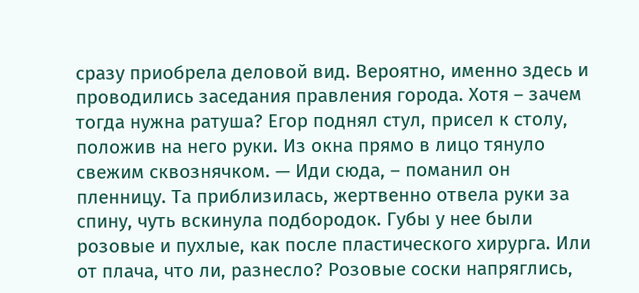сразу приобрела деловой вид. Вероятно, именно здесь и проводились заседания правления города. Хотя – зачем тогда нужна ратуша? Егор поднял стул, присел к столу, положив на него руки. Из окна прямо в лицо тянуло свежим сквознячком. — Иди сюда, – поманил он пленницу. Та приблизилась, жертвенно отвела руки за спину, чуть вскинула подбородок. Губы у нее были розовые и пухлые, как после пластического хирурга. Или от плача, что ли, разнесло? Розовые соски напряглись,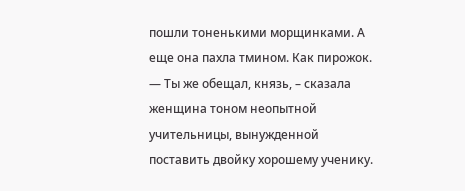пошли тоненькими морщинками. А еще она пахла тмином. Как пирожок. — Ты же обещал, князь, – сказала женщина тоном неопытной учительницы, вынужденной поставить двойку хорошему ученику.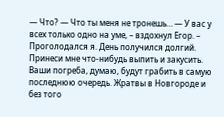— Что? — Что ты меня не тронешь… — У вас у всех только одно на уме, – вздохнул Егор. – Проголодался я. День получился долгий. Принеси мне что-нибудь выпить и закусить. Ваши погреба, думаю, будут грабить в самую последнюю очередь. Жратвы в Новгороде и без того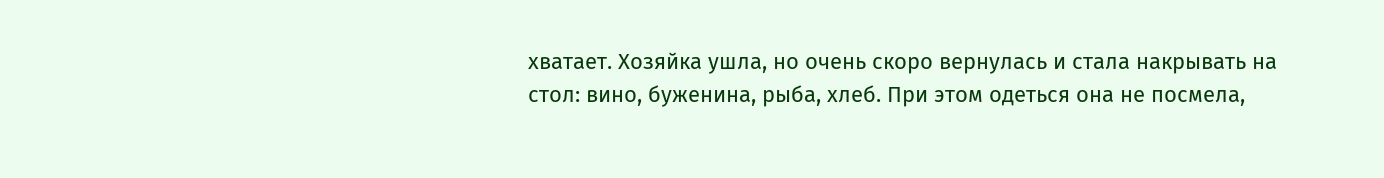хватает. Хозяйка ушла, но очень скоро вернулась и стала накрывать на стол: вино, буженина, рыба, хлеб. При этом одеться она не посмела,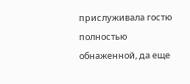прислуживала гостю полностью обнаженной, да еще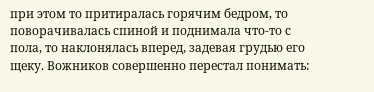при этом то притиралась горячим бедром, то поворачивалась спиной и поднимала что-то с пола, то наклонялась вперед, задевая грудью его щеку. Вожников совершенно перестал понимать: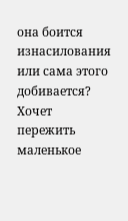она боится изнасилования или сама этого добивается? Хочет пережить маленькое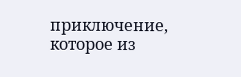приключение, которое из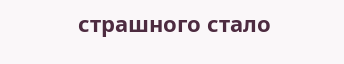страшного стало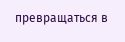превращаться в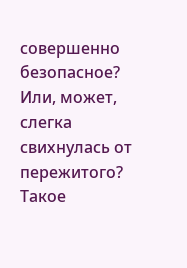совершенно безопасное? Или, может, слегка свихнулась от пережитого? Такое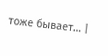тоже бывает… |